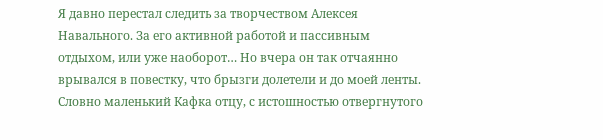Я давно перестал следить за творчеством Алексея Навального. За его активной работой и пассивным отдыхом, или уже наоборот… Но вчера он так отчаянно врывался в повестку, что брызги долетели и до моей ленты. Словно маленький Кафка отцу, с истошностью отвергнутого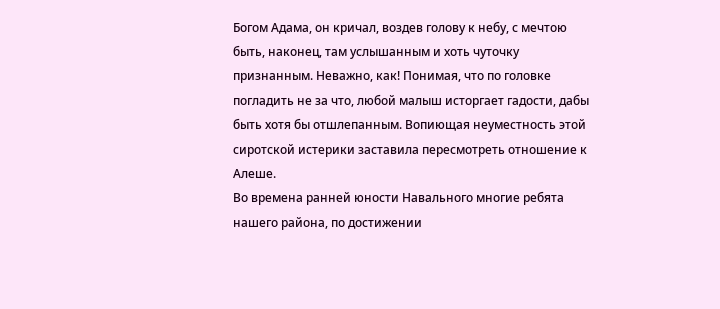Богом Адама, он кричал, воздев голову к небу, с мечтою быть, наконец, там услышанным и хоть чуточку признанным. Неважно, как! Понимая, что по головке погладить не за что, любой малыш исторгает гадости, дабы быть хотя бы отшлепанным. Вопиющая неуместность этой сиротской истерики заставила пересмотреть отношение к Алеше.
Во времена ранней юности Навального многие ребята нашего района, по достижении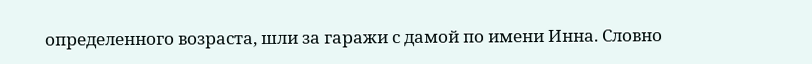определенного возраста, шли за гаражи с дамой по имени Инна. Словно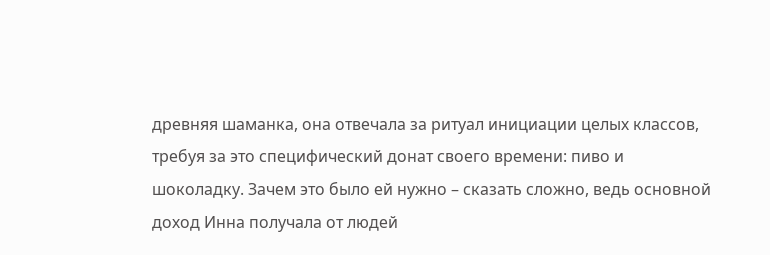древняя шаманка, она отвечала за ритуал инициации целых классов, требуя за это специфический донат своего времени: пиво и шоколадку. Зачем это было ей нужно – сказать сложно, ведь основной доход Инна получала от людей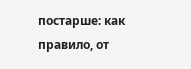постарше: как правило, от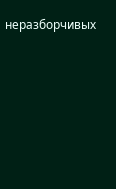неразборчивых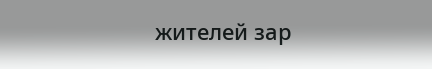жителей зар